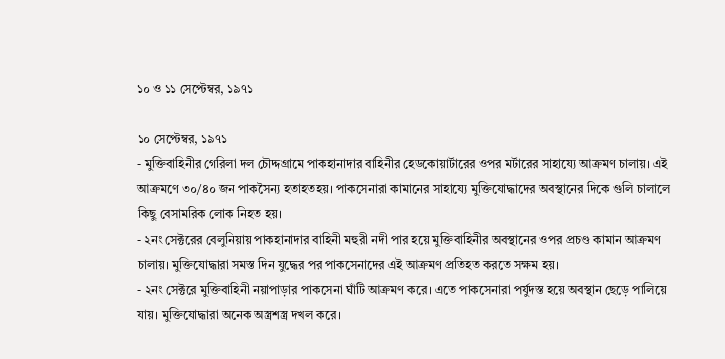১০ ও ১১ সেপ্টেম্বর, ১৯৭১

১০ সেপ্টেম্বর, ১৯৭১
- মুক্তিবাহিনীর গেরিলা দল চৌদ্দগ্রামে পাকহানাদার বাহিনীর হেডকোয়ার্টারের ওপর মর্টারের সাহায্যে আক্রমণ চালায়। এই আক্রমণে ৩০/৪০ জন পাকসৈন্য হতাহতহয়। পাকসেনারা কামানের সাহায্যে মুক্তিযোদ্ধাদের অবস্থানের দিকে গুলি চালালে কিছু বেসামরিক লোক নিহত হয়।
- ২নং সেক্টরের বেলুনিয়ায় পাকহানাদার বাহিনী মহুরী নদী পার হয়ে মুক্তিবাহিনীর অবস্থানের ওপর প্রচণ্ড কামান আক্রমণ চালায়। মুক্তিযোদ্ধারা সমস্ত দিন যুদ্ধের পর পাকসেনাদের এই আক্রমণ প্রতিহত করতে সক্ষম হয়।
- ২নং সেক্টরে মুক্তিবাহিনী নয়াপাড়ার পাকসেনা ঘাঁটি আক্রমণ করে। এতে পাকসেনারা পর্যুদস্ত হয়ে অবস্থান ছেড়ে পালিয়ে যায়। মুক্তিযোদ্ধারা অনেক অস্ত্রশস্ত্র দখল করে।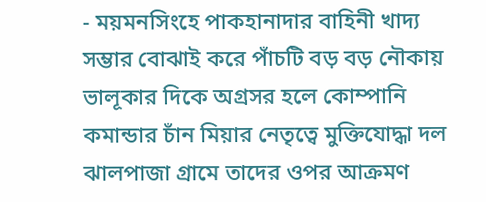- ময়মনসিংহে পাকহানাদার বাহিনী খাদ্য সম্ভার বোঝাই করে পাঁচটি বড় বড় নৌকায় ভালূকার দিকে অগ্রসর হলে কোম্পানি কমান্ডার চাঁন মিয়ার নেতৃত্বে মুক্তিযোদ্ধা দল ঝালপাজা গ্রামে তাদের ওপর আক্রমণ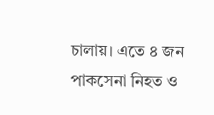চালায়। এতে ৪ জন পাকসেনা নিহত ও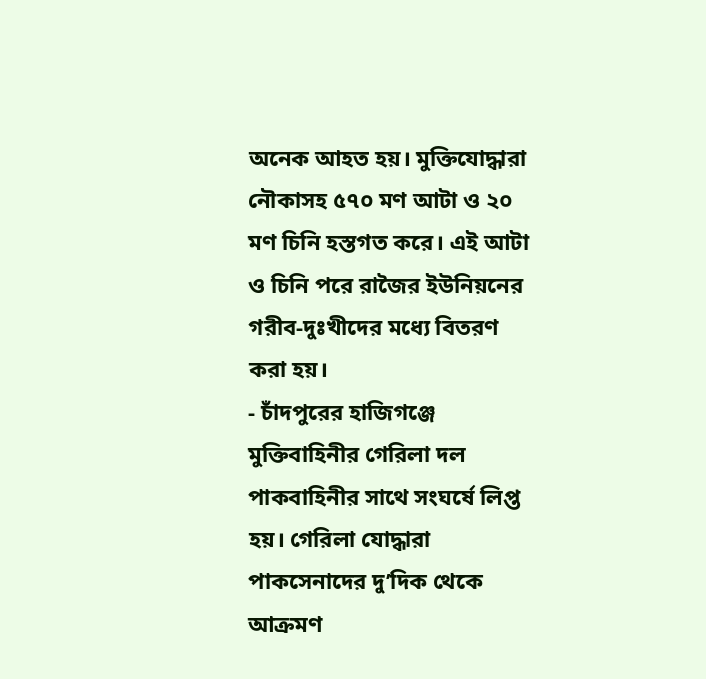অনেক আহত হয়। মুক্তিযোদ্ধারা নৌকাসহ ৫৭০ মণ আটা ও ২০ মণ চিনি হস্তগত করে। এই আটা ও চিনি পরে রাজৈর ইউনিয়নের গরীব-দুঃখীদের মধ্যে বিতরণ করা হয়।
- চাঁদপুরের হাজিগঞ্জে মুক্তিবাহিনীর গেরিলা দল পাকবাহিনীর সাথে সংঘর্ষে লিপ্ত হয়। গেরিলা যোদ্ধারা পাকসেনাদের দু’দিক থেকে আক্রমণ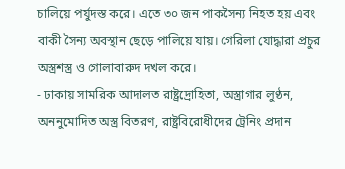চালিয়ে পর্যুদস্ত করে। এতে ৩০ জন পাকসৈন্য নিহত হয় এবং বাকী সৈন্য অবস্থান ছেড়ে পালিয়ে যায়। গেরিলা যোদ্ধারা প্রচুর অস্ত্রশস্ত্র ও গোলাবারুদ দখল করে।
- ঢাকায় সামরিক আদালত রাষ্ট্রদ্রোহিতা, অস্ত্রাগার লুণ্ঠন, অননুমোদিত অস্ত্র বিতরণ, রাষ্ট্রবিরোধীদের ট্রেনিং প্রদান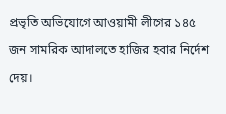প্রভৃতি অভিযোগে আওয়ামী লীগের ১৪৫ জন সামরিক আদালতে হাজির হবার নির্দেশ দেয়।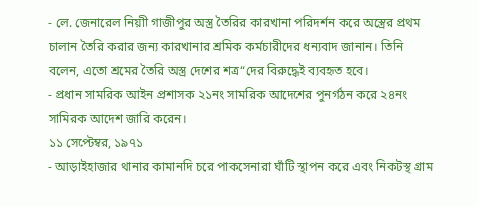- লে. জেনারেল নিয়াী গাজীপুর অস্ত্র তৈরির কারখানা পরিদর্শন করে অস্ত্রের প্রথম চালান তৈরি করার জন্য কারখানার শ্রমিক কর্মচারীদের ধন্যবাদ জানান। তিনি বলেন, এতো শ্রমের তৈরি অস্ত্র দেশের শত্র“দের বিরুদ্ধেই ব্যবহৃত হবে।
- প্রধান সামরিক আইন প্রশাসক ২১নং সামরিক আদেশের পুনর্গঠন করে ২৪নং সামিরক আদেশ জারি করেন।
১১ সেপ্টেম্বর, ১৯৭১
- আড়াইহাজার থানার কামানদি চরে পাকসেনারা ঘাঁটি স্থাপন করে এবং নিকটস্থ গ্রাম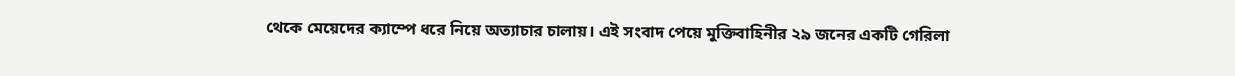থেকে মেয়েদের ক্যাম্পে ধরে নিয়ে অত্যাচার চালায়। এই সংবাদ পেয়ে মুক্তিবাহিনীর ২৯ জনের একটি গেরিলা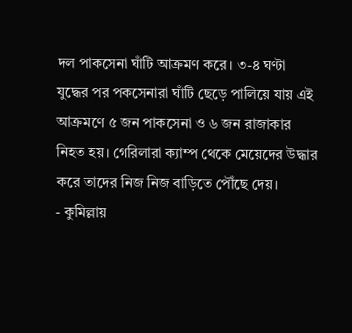দল পাকসেনা ঘাঁটি আক্রমণ করে। ৩-৪ ঘণ্টা যুদ্ধের পর পকসেনারা ঘাঁটি ছেড়ে পালিয়ে যায় এই আক্রমণে ৫ জন পাকসেনা ও ৬ জন রাজাকার নিহত হয়। গেরিলারা ক্যাম্প থেকে মেয়েদের উদ্ধার করে তাদের নিজ নিজ বাড়িতে পৌঁছে দেয়।
- কুমিল্লায়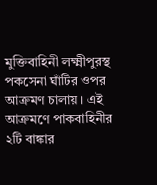মুক্তিবাহিনী লক্ষ্মীপুরস্থ পকসেনা ঘাঁটির ওপর আক্রমণ চালায়। এই আক্রমণে পাকবাহিনীর ২টি বাঙ্কার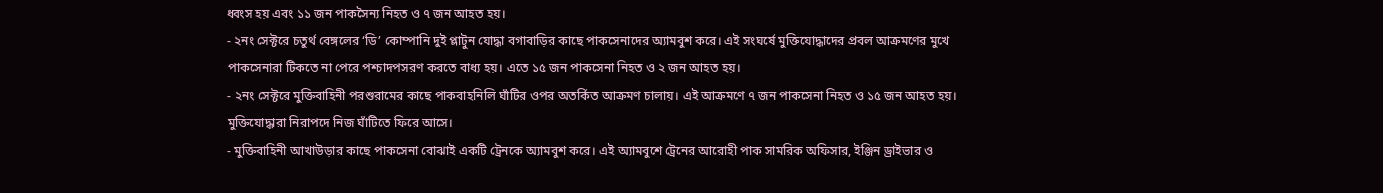ধ্বংস হয় এবং ১১ জন পাকসৈন্য নিহত ও ৭ জন আহত হয়।
- ২নং সেক্টরে চতুর্থ বেঙ্গলের ‘ডি’ কোম্পানি দুই প্লাটুন যোদ্ধা বগাবাড়ির কাছে পাকসেনাদের অ্যামবুশ করে। এই সংঘর্ষে মুক্তিযোদ্ধাদের প্রবল আক্রমণের মুখে পাকসেনারা টিকতে না পেরে পশ্চাদপসরণ করতে বাধ্য হয়। এতে ১৫ জন পাকসেনা নিহত ও ২ জন আহত হয়।
- ২নং সেক্টরে মুক্তিবাহিনী পরশুরামের কাছে পাকবাহনিলি ঘাঁটির ওপর অতর্কিত আক্রমণ চালায়। এই আক্রমণে ৭ জন পাকসেনা নিহত ও ১৫ জন আহত হয়। মুক্তিযোদ্ধারা নিরাপদে নিজ ঘাঁটিতে ফিরে আসে।
- মুক্তিবাহিনী আখাউড়ার কাছে পাকসেনা বোঝাই একটি ট্রেনকে অ্যামবুশ করে। এই অ্যামবুশে ট্রেনের আরোহী পাক সামরিক অফিসার, ইঞ্জিন ড্রাইভার ও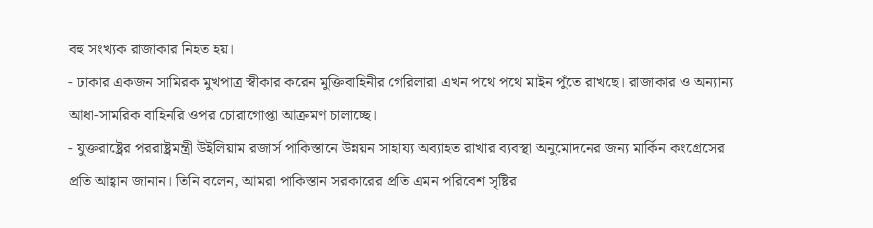বহু সংখ্যক রাজাকার নিহত হয়।
- ঢাকার একজন সামিরক মুখপাত্র স্বীকার করেন মুক্তিবাহিনীর গেরিলারা এখন পথে পথে মাইন পুঁতে রাখছে। রাজাকার ও অন্যান্য আধা-সামরিক বাহিনরি ওপর চোরাগোপ্তা আক্রমণ চালাচ্ছে।
- যুক্তরাষ্ট্রের পররাষ্ট্রমন্ত্রী উইলিয়াম রজার্স পাকিস্তানে উন্নয়ন সাহায্য অব্যাহত রাখার ব্যবস্থা অনুমোদনের জন্য মার্কিন কংগ্রেসের প্রতি আহ্বান জানান। তিনি বলেন, আমরা পাকিস্তান সরকারের প্রতি এমন পরিবেশ সৃষ্টির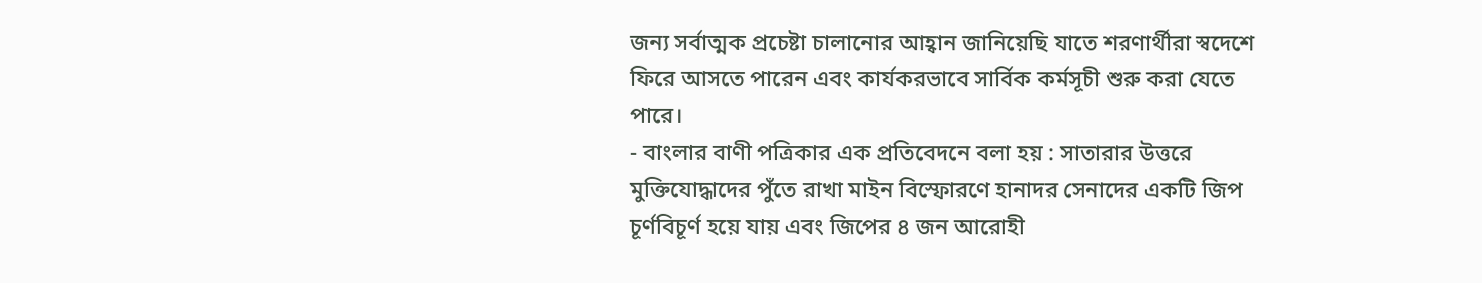জন্য সর্বাত্মক প্রচেষ্টা চালানোর আহ্বান জানিয়েছি যাতে শরণার্থীরা স্বদেশে ফিরে আসতে পারেন এবং কার্যকরভাবে সার্বিক কর্মসূচী শুরু করা যেতে পারে।
- বাংলার বাণী পত্রিকার এক প্রতিবেদনে বলা হয় : সাতারার উত্তরে মুক্তিযোদ্ধাদের পুঁতে রাখা মাইন বিস্ফোরণে হানাদর সেনাদের একটি জিপ চূর্ণবিচূর্ণ হয়ে যায় এবং জিপের ৪ জন আরোহী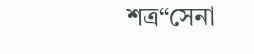শত্র“সেনা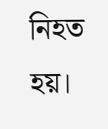নিহত হয়।